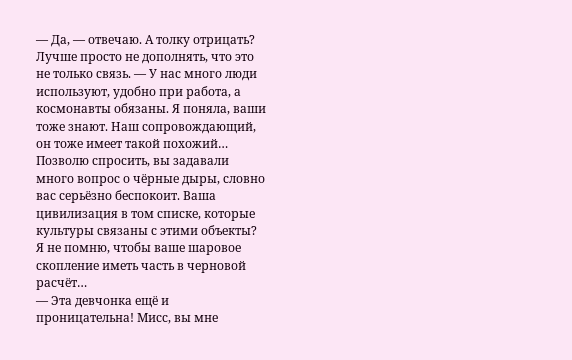— Да, — отвечаю. А толку отрицать? Лучше просто не дополнять, что это не только связь. — У нас много люди используют, удобно при работа, а космонавты обязаны. Я поняла, ваши тоже знают. Наш сопровождающий, он тоже имеет такой похожий… Позволю спросить, вы задавали много вопрос о чёрные дыры, словно вас серьёзно беспокоит. Ваша цивилизация в том списке, которые культуры связаны с этими объекты? Я не помню, чтобы ваше шаровое скопление иметь часть в черновой расчёт…
— Эта девчонка ещё и проницательна! Мисс, вы мне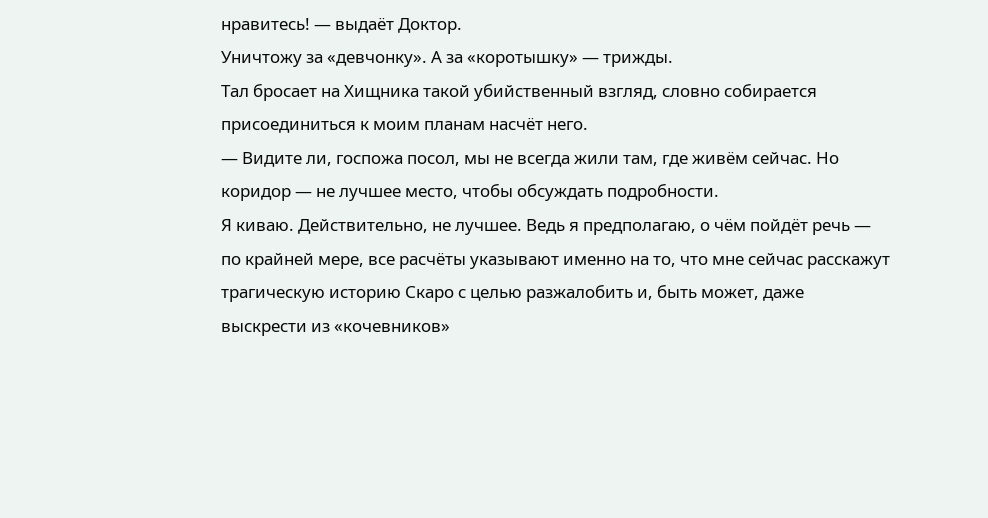нравитесь! — выдаёт Доктор.
Уничтожу за «девчонку». А за «коротышку» — трижды.
Тал бросает на Хищника такой убийственный взгляд, словно собирается присоединиться к моим планам насчёт него.
— Видите ли, госпожа посол, мы не всегда жили там, где живём сейчас. Но коридор — не лучшее место, чтобы обсуждать подробности.
Я киваю. Действительно, не лучшее. Ведь я предполагаю, о чём пойдёт речь — по крайней мере, все расчёты указывают именно на то, что мне сейчас расскажут трагическую историю Скаро с целью разжалобить и, быть может, даже выскрести из «кочевников»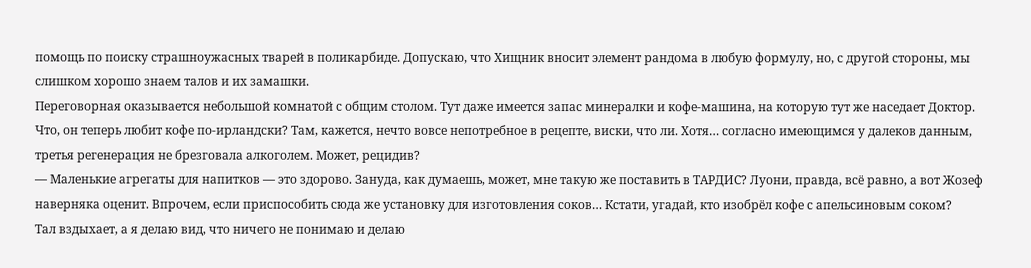помощь по поиску страшноужасных тварей в поликарбиде. Допускаю, что Хищник вносит элемент рандома в любую формулу, но, с другой стороны, мы слишком хорошо знаем талов и их замашки.
Переговорная оказывается небольшой комнатой с общим столом. Тут даже имеется запас минералки и кофе-машина, на которую тут же наседает Доктор. Что, он теперь любит кофе по-ирландски? Там, кажется, нечто вовсе непотребное в рецепте, виски, что ли. Хотя… согласно имеющимся у далеков данным, третья регенерация не брезговала алкоголем. Может, рецидив?
— Маленькие агрегаты для напитков — это здорово. Зануда, как думаешь, может, мне такую же поставить в ТАРДИС? Луони, правда, всё равно, а вот Жозеф наверняка оценит. Впрочем, если приспособить сюда же установку для изготовления соков… Кстати, угадай, кто изобрёл кофе с апельсиновым соком?
Тал вздыхает, а я делаю вид, что ничего не понимаю и делаю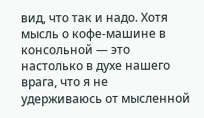вид, что так и надо. Хотя мысль о кофе-машине в консольной — это настолько в духе нашего врага, что я не удерживаюсь от мысленной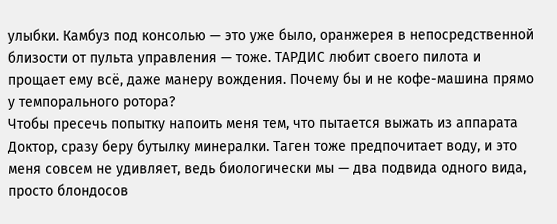улыбки. Камбуз под консолью — это уже было, оранжерея в непосредственной близости от пульта управления — тоже. ТАРДИС любит своего пилота и прощает ему всё, даже манеру вождения. Почему бы и не кофе-машина прямо у темпорального ротора?
Чтобы пресечь попытку напоить меня тем, что пытается выжать из аппарата Доктор, сразу беру бутылку минералки. Таген тоже предпочитает воду, и это меня совсем не удивляет, ведь биологически мы — два подвида одного вида, просто блондосов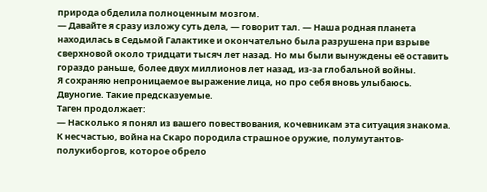природа обделила полноценным мозгом.
— Давайте я сразу изложу суть дела, — говорит тал. — Наша родная планета находилась в Седьмой Галактике и окончательно была разрушена при взрыве сверхновой около тридцати тысяч лет назад. Но мы были вынуждены её оставить гораздо раньше, более двух миллионов лет назад, из-за глобальной войны.
Я сохраняю непроницаемое выражение лица, но про себя вновь улыбаюсь. Двуногие. Такие предсказуемые.
Таген продолжает:
— Насколько я понял из вашего повествования, кочевникам эта ситуация знакома. К несчастью, война на Скаро породила страшное оружие, полумутантов-полукиборгов, которое обрело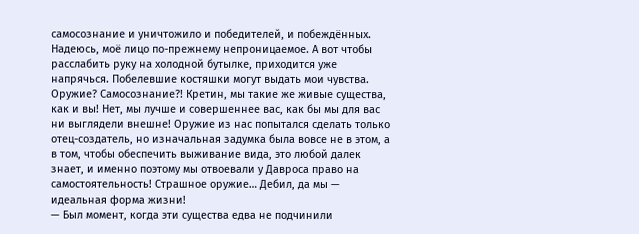самосознание и уничтожило и победителей, и побеждённых.
Надеюсь, моё лицо по-прежнему непроницаемое. А вот чтобы расслабить руку на холодной бутылке, приходится уже напрячься. Побелевшие костяшки могут выдать мои чувства. Оружие? Самосознание?! Кретин, мы такие же живые существа, как и вы! Нет, мы лучше и совершеннее вас, как бы мы для вас ни выглядели внешне! Оружие из нас попытался сделать только отец-создатель, но изначальная задумка была вовсе не в этом, а в том, чтобы обеспечить выживание вида, это любой далек знает, и именно поэтому мы отвоевали у Давроса право на самостоятельность! Страшное оружие… Дебил, да мы — идеальная форма жизни!
— Был момент, когда эти существа едва не подчинили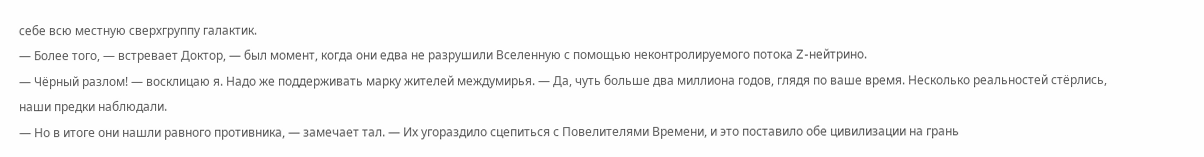себе всю местную сверхгруппу галактик.
— Более того, — встревает Доктор, — был момент, когда они едва не разрушили Вселенную с помощью неконтролируемого потока Z-нейтрино.
— Чёрный разлом! — восклицаю я. Надо же поддерживать марку жителей междумирья. — Да, чуть больше два миллиона годов, глядя по ваше время. Несколько реальностей стёрлись, наши предки наблюдали.
— Но в итоге они нашли равного противника, — замечает тал. — Их угораздило сцепиться с Повелителями Времени, и это поставило обе цивилизации на грань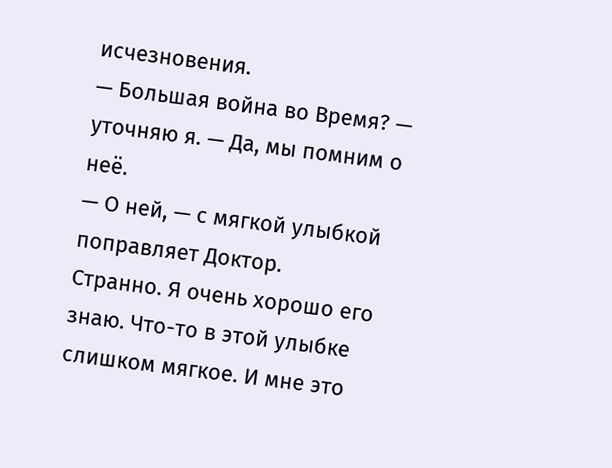исчезновения.
— Большая война во Время? — уточняю я. — Да, мы помним о неё.
— О ней, — с мягкой улыбкой поправляет Доктор.
Странно. Я очень хорошо его знаю. Что-то в этой улыбке слишком мягкое. И мне это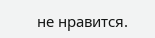не нравится.